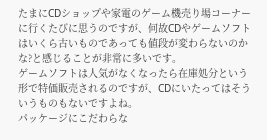たまにCDショップや家電のゲーム機売り場コーナーに行くたびに思うのですが、何故CDやゲームソフトはいくら古いものであっても値段が変わらないのかな?と感じることが非常に多いです。
ゲームソフトは人気がなくなったら在庫処分という形で特価販売されるのですが、CDにいたってはそういうものもないですよね。
パッケージにこだわらな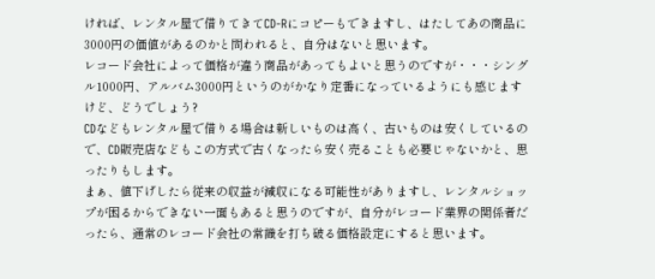ければ、レンタル屋で借りてきてCD-Rにコピーもできますし、はたしてあの商品に3000円の価値があるのかと問われると、自分はないと思います。
レコード会社によって価格が違う商品があってもよいと思うのですが・・・シングル1000円、アルバム3000円というのがかなり定番になっているようにも感じますけど、どうでしょう?
CDなどもレンタル屋で借りる場合は新しいものは高く、古いものは安くしているので、CD販売店などもこの方式で古くなったら安く売ることも必要じゃないかと、思ったりもします。
まぁ、値下げしたら従来の収益が減収になる可能性がありますし、レンタルショップが困るからできない一面もあると思うのですが、自分がレコード業界の関係者だったら、通常のレコード会社の常識を打ち破る価格設定にすると思います。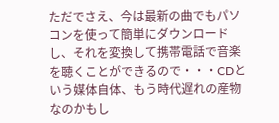ただでさえ、今は最新の曲でもパソコンを使って簡単にダウンロードし、それを変換して携帯電話で音楽を聴くことができるので・・・CDという媒体自体、もう時代遅れの産物なのかもし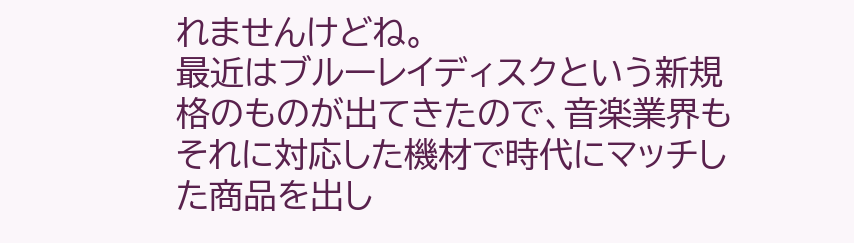れませんけどね。
最近はブルーレイディスクという新規格のものが出てきたので、音楽業界もそれに対応した機材で時代にマッチした商品を出し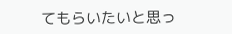てもらいたいと思っ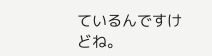ているんですけどね。